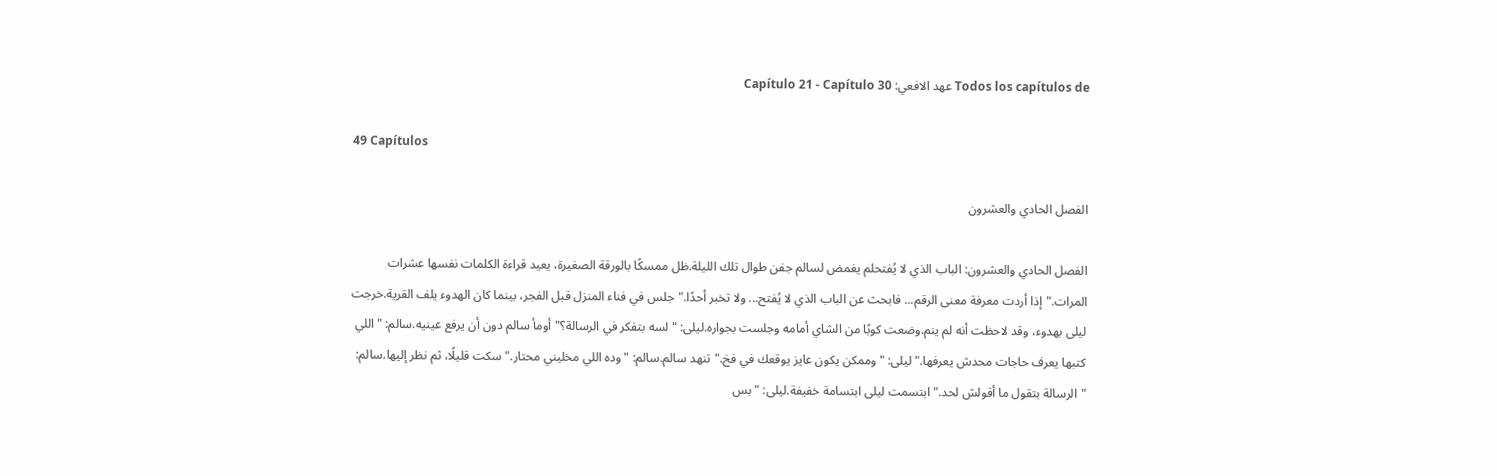Todos los capítulos de عهد الافعي: Capítulo 21 - Capítulo 30

49 Capítulos

الفصل الحادي والعشرون

الفصل الحادي والعشرون: الباب الذي لا يُفتحلم يغمض لسالم جفن طوال تلك الليلة.ظل ممسكًا بالورقة الصغيرة، يعيد قراءة الكلمات نفسها عشرات المرات."إذا أردت معرفة معنى الرقم... فابحث عن الباب الذي لا يُفتح... ولا تخبر أحدًا."جلس في فناء المنزل قبل الفجر، بينما كان الهدوء يلف القرية.خرجت ليلى بهدوء، وقد لاحظت أنه لم ينم.وضعت كوبًا من الشاي أمامه وجلست بجواره.ليلى: "لسه بتفكر في الرسالة؟"أومأ سالم دون أن يرفع عينيه.سالم: "اللي كتبها يعرف حاجات محدش يعرفها."ليلى: "وممكن يكون عايز يوقعك في فخ."تنهد سالم.سالم: "وده اللي مخليني محتار."سكت قليلًا، ثم نظر إليها.سالم: "الرسالة بتقول ما أقولش لحد."ابتسمت ليلى ابتسامة خفيفة.ليلى: "بس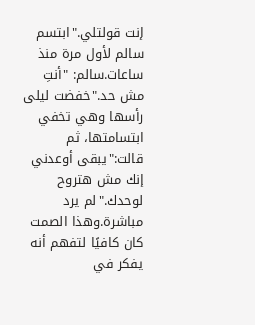إنت قولتلي."ابتسم سالم لأول مرة منذ ساعات.سالم: "أنتِ مش حد."خفضت ليلى رأسها وهي تخفي ابتسامتها، ثم قالت:"يبقى أوعدني إنك مش هتروح لوحدك."لم يرد مباشرة.وهذا الصمت كان كافيًا لتفهم أنه يفكر في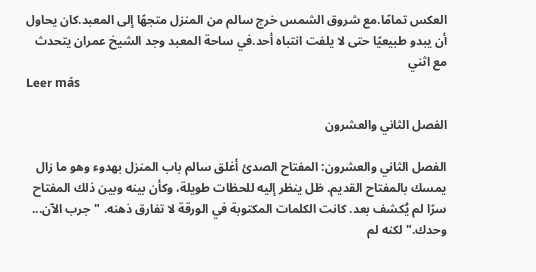العكس تمامًا.مع شروق الشمس خرج سالم من المنزل متجهًا إلى المعبد.كان يحاول أن يبدو طبيعيًا حتى لا يلفت انتباه أحد.في ساحة المعبد وجد الشيخ عمران يتحدث مع اثني
Leer más

الفصل الثاني والعشرون

الفصل الثاني والعشرون: المفتاح الصدئ أغلق سالم باب المنزل بهدوء وهو ما زال يمسك بالمفتاح القديم. ظل ينظر إليه للحظات طويلة، وكأن بينه وبين ذلك المفتاح سرًا لم يُكشف بعد. كانت الكلمات المكتوبة في الورقة لا تفارق ذهنه. "جرب الآن... وحدك." لكنه لم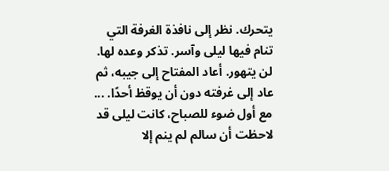يتحرك. نظر إلى نافذة الغرفة التي تنام فيها ليلى وآسر. تذكر وعده لها. لن يتهور. أعاد المفتاح إلى جيبه، ثم عاد إلى غرفته دون أن يوقظ أحدًا. ... مع أول ضوء للصباح، كانت ليلى قد لاحظت أن سالم لم ينم إلا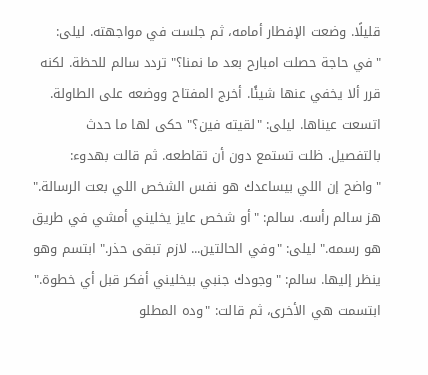قليلًا. وضعت الإفطار أمامه، ثم جلست في مواجهته. ليلى: "في حاجة حصلت امبارح بعد ما نمنا؟" تردد سالم للحظة. لكنه قرر ألا يخفي عنها شيئًا. أخرج المفتاح ووضعه على الطاولة. اتسعت عيناها. ليلى: "لقيته فين؟" حكى لها ما حدث بالتفصيل. ظلت تستمع دون أن تقاطعه. ثم قالت بهدوء: "واضح إن اللي بيساعدك هو نفس الشخص اللي بعت الرسالة." هز سالم رأسه. سالم: "أو شخص عايز يخليني أمشي في طريق هو رسمه." ليلى: "وفي الحالتين... لازم تبقى حذر." ابتسم وهو ينظر إليها. سالم: "وجودك جنبي بيخليني أفكر قبل أي خطوة." ابتسمت هي الأخرى، ثم قالت: "وده المطلو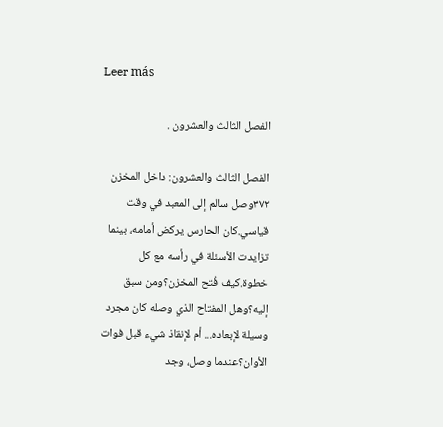Leer más

الفصل الثالث والعشرون .

الفصل الثالث والعشرون: داخل المخزن ٣٧٢وصل سالم إلى المعبد في وقت قياسي.كان الحارس يركض أمامه، بينما تزايدت الأسئلة في رأسه مع كل خطوة.كيف فُتح المخزن؟ومن سبق إليه؟وهل المفتاح الذي وصله كان مجرد وسيلة لإبعاده... أم لإنقاذ شيء قبل فوات الأوان؟عندما وصل، وجد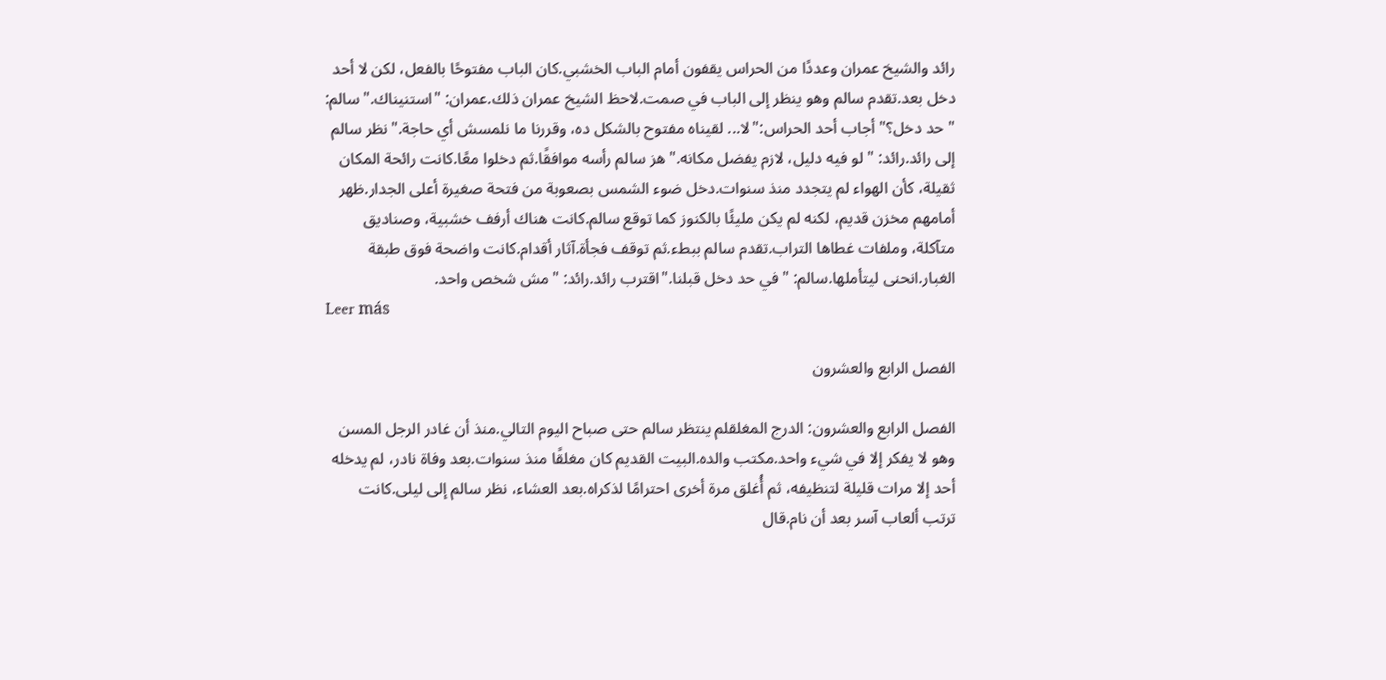رائد والشيخ عمران وعددًا من الحراس يقفون أمام الباب الخشبي.كان الباب مفتوحًا بالفعل، لكن لا أحد دخل بعد.تقدم سالم وهو ينظر إلى الباب في صمت.لاحظ الشيخ عمران ذلك.عمران: "استنيناك."سالم: "حد دخل؟"أجاب أحد الحراس:"لا... لقيناه مفتوح بالشكل ده، وقررنا ما نلمسش أي حاجة."نظر سالم إلى رائد.رائد: "لو فيه دليل، لازم يفضل مكانه."هز سالم رأسه موافقًا.ثم دخلوا معًا.كانت رائحة المكان ثقيلة، كأن الهواء لم يتجدد منذ سنوات.دخل ضوء الشمس بصعوبة من فتحة صغيرة أعلى الجدار.ظهر أمامهم مخزن قديم، لكنه لم يكن مليئًا بالكنوز كما توقع سالم.كانت هناك أرفف خشبية، وصناديق متآكلة، وملفات غطاها التراب.تقدم سالم ببطء.ثم توقف فجأة.آثار أقدام.كانت واضحة فوق طبقة الغبار.انحنى ليتأملها.سالم: "في حد دخل قبلنا."اقترب رائد.رائد: "مش شخص واحد.
Leer más

الفصل الرابع والعشرون

الفصل الرابع والعشرون: الدرج المغلقلم ينتظر سالم حتى صباح اليوم التالي.منذ أن غادر الرجل المسن وهو لا يفكر إلا في شيء واحد.مكتب والده.البيت القديم كان مغلقًا منذ سنوات.بعد وفاة نادر، لم يدخله أحد إلا مرات قليلة لتنظيفه، ثم أُغلق مرة أخرى احترامًا لذكراه.بعد العشاء، نظر سالم إلى ليلى.كانت ترتب ألعاب آسر بعد أن نام.قال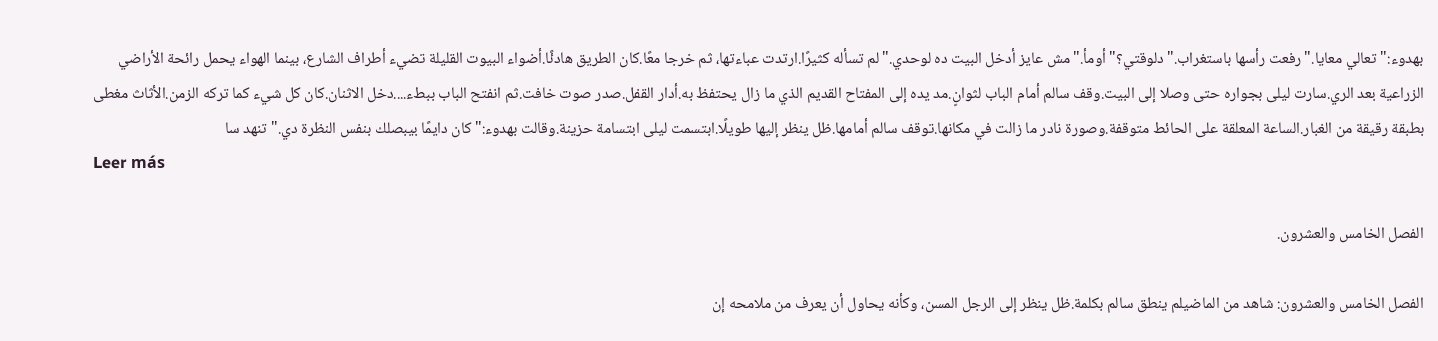بهدوء:"تعالي معايا."رفعت رأسها باستغراب."دلوقتي؟"أومأ."مش عايز أدخل البيت ده لوحدي."لم تسأله كثيرًا.ارتدت عباءتها، ثم خرجا معًا.كان الطريق هادئًا.أضواء البيوت القليلة تضيء أطراف الشارع، بينما الهواء يحمل رائحة الأراضي الزراعية بعد الري.سارت ليلى بجواره حتى وصلا إلى البيت.وقف سالم أمام الباب لثوانٍ.مد يده إلى المفتاح القديم الذي ما زال يحتفظ به.أدار القفل.صدر صوت خافت.ثم انفتح الباب ببطء....دخل الاثنان.كان كل شيء كما تركه الزمن.الأثاث مغطى بطبقة رقيقة من الغبار.الساعة المعلقة على الحائط متوقفة.وصورة نادر ما زالت في مكانها.توقف سالم أمامها.ظل ينظر إليها طويلًا.ابتسمت ليلى ابتسامة حزينة.وقالت بهدوء:"كان دايمًا بيبصلك بنفس النظرة دي."تنهد سا
Leer más

الفصل الخامس والعشرون.

الفصل الخامس والعشرون: شاهد من الماضيلم ينطق سالم بكلمة.ظل ينظر إلى الرجل المسن، وكأنه يحاول أن يعرف من ملامحه إن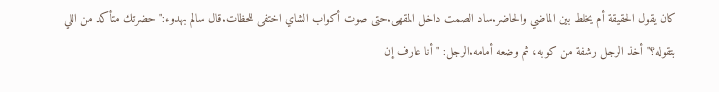كان يقول الحقيقة أم يخلط بين الماضي والحاضر.ساد الصمت داخل المقهى.حتى صوت أكواب الشاي اختفى للحظات.قال سالم بهدوء:"حضرتك متأكد من اللي بتقوله؟"أخذ الرجل رشفة من كوبه، ثم وضعه أمامه.الرجل: "أنا عارف إن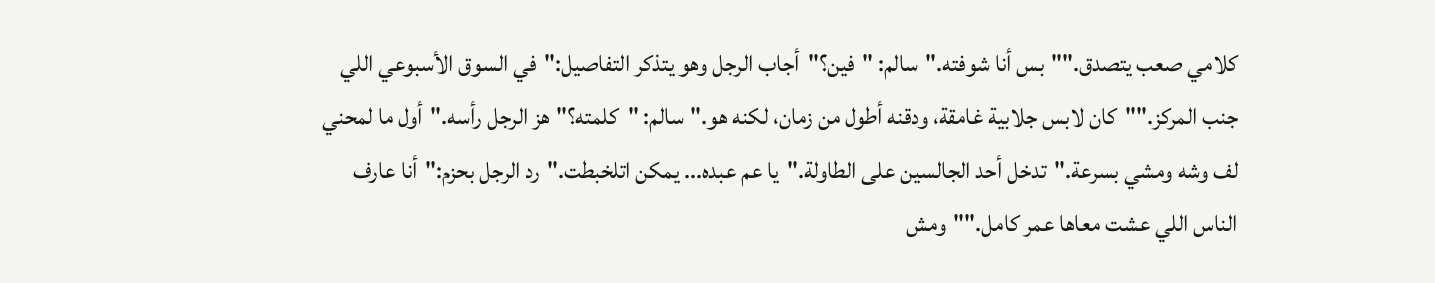كلامي صعب يتصدق.""بس أنا شوفته."سالم: "فين؟"أجاب الرجل وهو يتذكر التفاصيل:"في السوق الأسبوعي اللي جنب المركز.""كان لابس جلابية غامقة، ودقنه أطول من زمان، لكنه هو."سالم: "كلمته؟"هز الرجل رأسه."أول ما لمحني لف وشه ومشي بسرعة."تدخل أحد الجالسين على الطاولة."يا عم عبده... يمكن اتلخبطت."رد الرجل بحزم:"أنا عارف الناس اللي عشت معاها عمر كامل.""ومش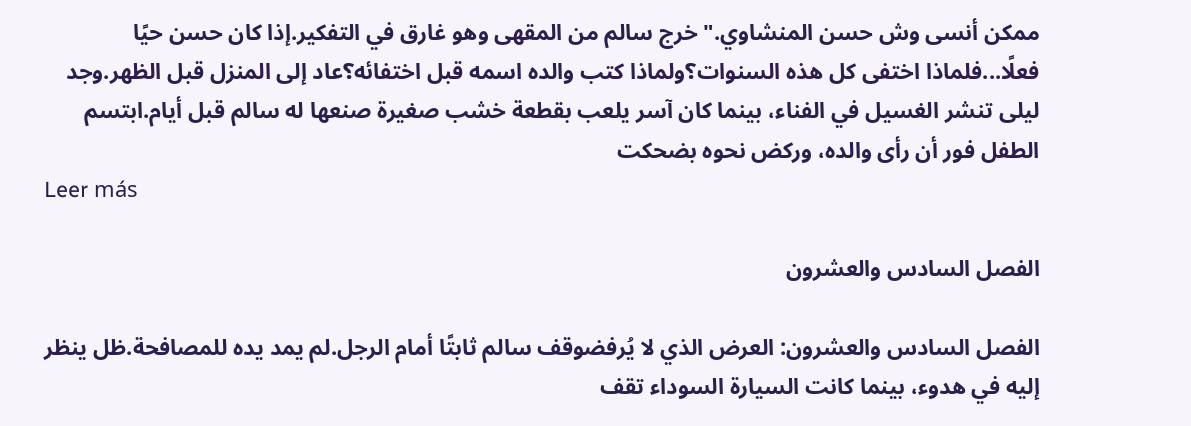ممكن أنسى وش حسن المنشاوي."خرج سالم من المقهى وهو غارق في التفكير.إذا كان حسن حيًا فعلًا...فلماذا اختفى كل هذه السنوات؟ولماذا كتب والده اسمه قبل اختفائه؟عاد إلى المنزل قبل الظهر.وجد ليلى تنشر الغسيل في الفناء، بينما كان آسر يلعب بقطعة خشب صغيرة صنعها له سالم قبل أيام.ابتسم الطفل فور أن رأى والده، وركض نحوه بضحكت
Leer más

الفصل السادس والعشرون

الفصل السادس والعشرون: العرض الذي لا يُرفضوقف سالم ثابتًا أمام الرجل.لم يمد يده للمصافحة.ظل ينظر إليه في هدوء، بينما كانت السيارة السوداء تقف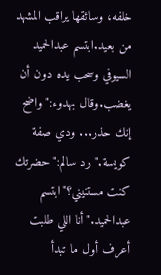خلفه، وسائقها يراقب المشهد من بعيد.ابتسم عبدالحميد السيوفي وسحب يده دون أن يغضب.وقال بهدوء:"واضح إنك حذر... ودي صفة كويسة."رد سالم:"حضرتك كنت مستنيني؟"ابتسم عبدالحميد."أنا اللي طلبت أعرف أول ما تبدأ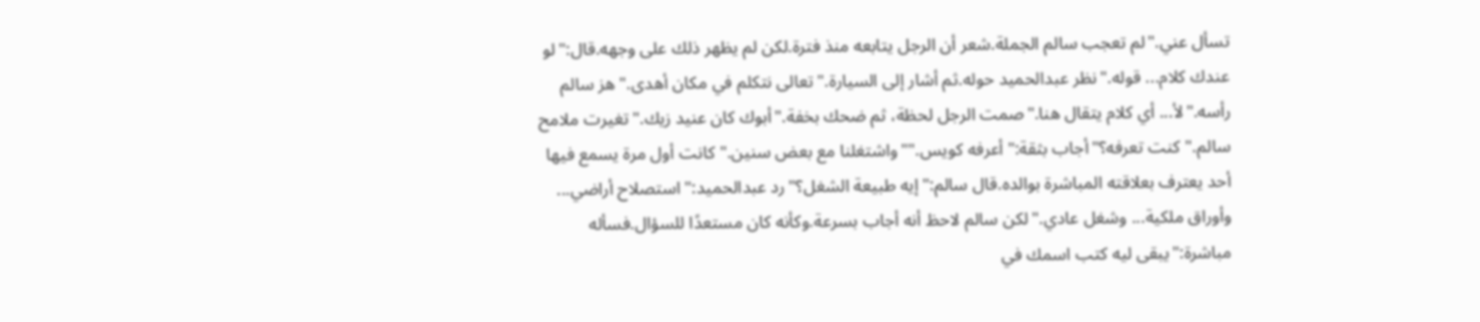تسأل عني."لم تعجب سالم الجملة.شعر أن الرجل يتابعه منذ فترة.لكن لم يظهر ذلك على وجهه.قال:"لو عندك كلام... قوله."نظر عبدالحميد حوله.ثم أشار إلى السيارة."تعالى نتكلم في مكان أهدى."هز سالم رأسه."لأ... أي كلام يتقال هنا."صمت الرجل لحظة، ثم ضحك بخفة."أبوك كان عنيد زيك."تغيرت ملامح سالم."كنت تعرفه؟"أجاب بثقة:"أعرفه كويس.""واشتغلنا مع بعض سنين."كانت أول مرة يسمع فيها أحد يعترف بعلاقته المباشرة بوالده.قال سالم:"إيه طبيعة الشغل؟"رد عبدالحميد:"استصلاح أراضي... وأوراق ملكية... وشغل عادي."لكن سالم لاحظ أنه أجاب بسرعة.وكأنه كان مستعدًا للسؤال.فسأله مباشرة:"يبقى ليه كتب اسمك في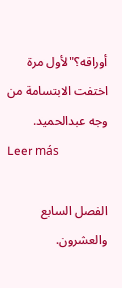أوراقه؟"لأول مرة اختفت الابتسامة من وجه عبدالحميد.
Leer más

الفصل السابع والعشرون.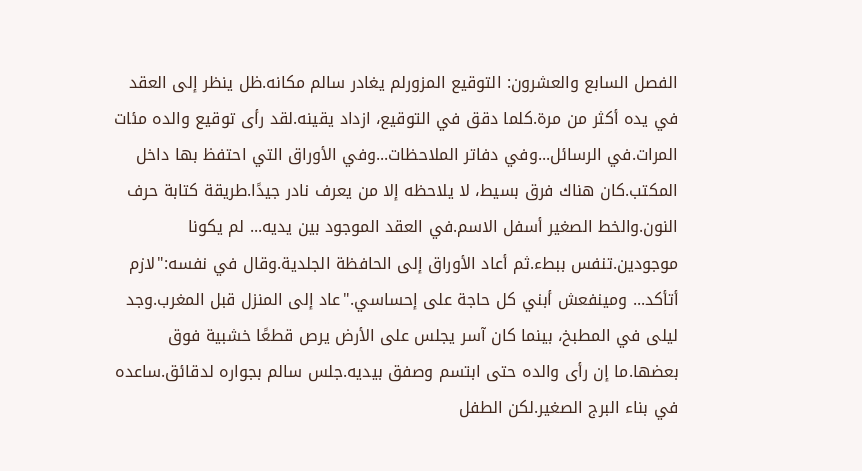الفصل السابع والعشرون: التوقيع المزورلم يغادر سالم مكانه.ظل ينظر إلى العقد في يده أكثر من مرة.كلما دقق في التوقيع، ازداد يقينه.لقد رأى توقيع والده مئات المرات.في الرسائل...وفي دفاتر الملاحظات...وفي الأوراق التي احتفظ بها داخل المكتب.كان هناك فرق بسيط، لا يلاحظه إلا من يعرف نادر جيدًا.طريقة كتابة حرف النون.والخط الصغير أسفل الاسم.في العقد الموجود بين يديه... لم يكونا موجودين.تنفس ببطء.ثم أعاد الأوراق إلى الحافظة الجلدية.وقال في نفسه:"لازم أتأكد... ومينفعش أبني كل حاجة على إحساسي."عاد إلى المنزل قبل المغرب.وجد ليلى في المطبخ، بينما كان آسر يجلس على الأرض يرص قطعًا خشبية فوق بعضها.ما إن رأى والده حتى ابتسم وصفق بيديه.جلس سالم بجواره لدقائق.ساعده في بناء البرج الصغير.لكن الطفل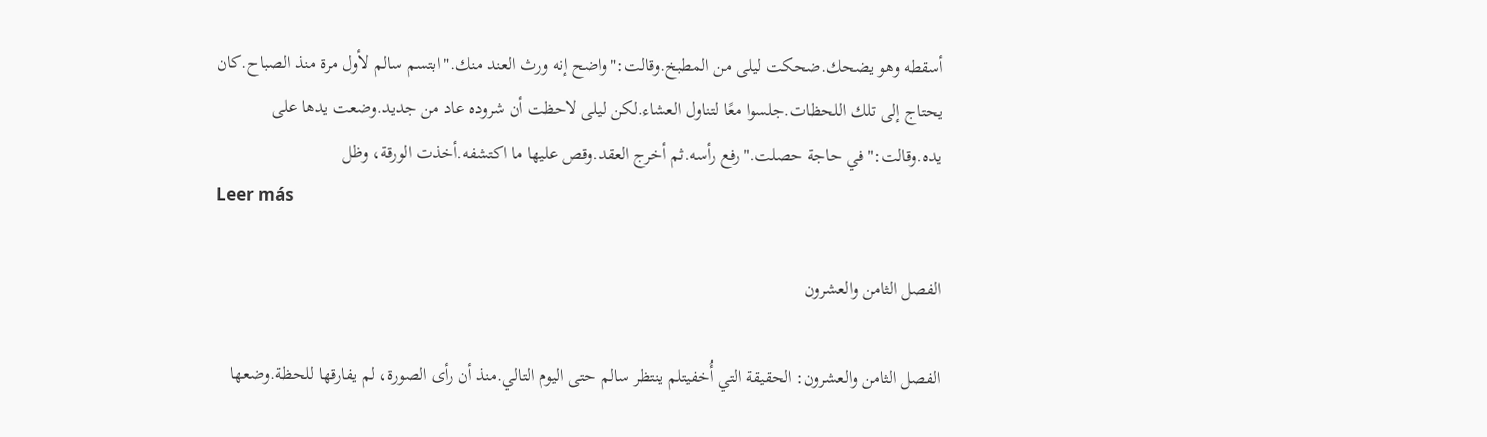أسقطه وهو يضحك.ضحكت ليلى من المطبخ.وقالت:"واضح إنه ورث العند منك."ابتسم سالم لأول مرة منذ الصباح.كان يحتاج إلى تلك اللحظات.جلسوا معًا لتناول العشاء.لكن ليلى لاحظت أن شروده عاد من جديد.وضعت يدها على يده.وقالت:"في حاجة حصلت."رفع رأسه.ثم أخرج العقد.وقص عليها ما اكتشفه.أخذت الورقة، وظل
Leer más

الفصل الثامن والعشرون

الفصل الثامن والعشرون: الحقيقة التي أُخفيتلم ينتظر سالم حتى اليوم التالي.منذ أن رأى الصورة، لم يفارقها للحظة.وضعها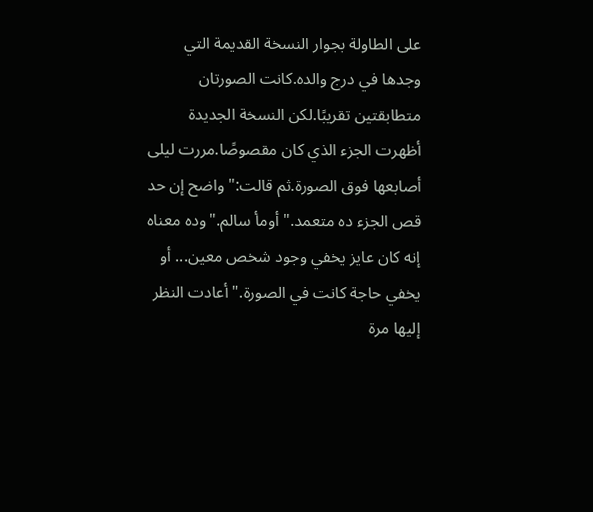على الطاولة بجوار النسخة القديمة التي وجدها في درج والده.كانت الصورتان متطابقتين تقريبًا.لكن النسخة الجديدة أظهرت الجزء الذي كان مقصوصًا.مررت ليلى أصابعها فوق الصورة.ثم قالت:"واضح إن حد قص الجزء ده متعمد."أومأ سالم."وده معناه إنه كان عايز يخفي وجود شخص معين... أو يخفي حاجة كانت في الصورة."أعادت النظر إليها مرة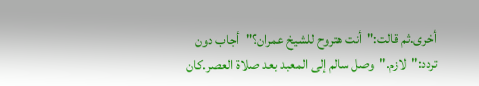أخرى.ثم قالت:"أنت هتروح للشيخ عمران؟"أجاب دون تردد:"لازم."وصل سالم إلى المعبد بعد صلاة العصر.كان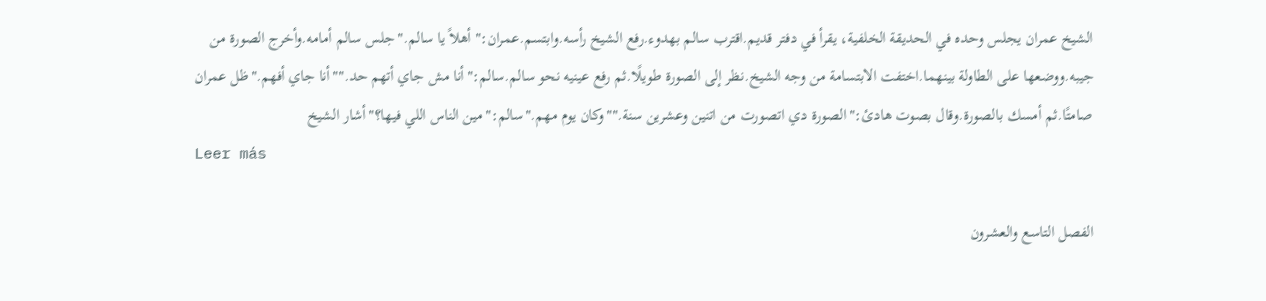الشيخ عمران يجلس وحده في الحديقة الخلفية، يقرأ في دفتر قديم.اقترب سالم بهدوء.رفع الشيخ رأسه.وابتسم.عمران:"أهلاً يا سالم."جلس سالم أمامه.وأخرج الصورة من جيبه.ووضعها على الطاولة بينهما.اختفت الابتسامة من وجه الشيخ.نظر إلى الصورة طويلًا.ثم رفع عينيه نحو سالم.سالم:"أنا مش جاي أتهم حد.""أنا جاي أفهم."ظل عمران صامتًا.ثم أمسك بالصورة.وقال بصوت هادئ:"الصورة دي اتصورت من اتنين وعشرين سنة.""وكان يوم مهم."سالم:"مين الناس اللي فيها؟"أشار الشيخ
Leer más

الفصل التاسع والعشرون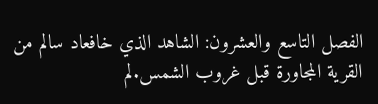الفصل التاسع والعشرون: الشاهد الذي خافعاد سالم من القرية المجاورة قبل غروب الشمس.لم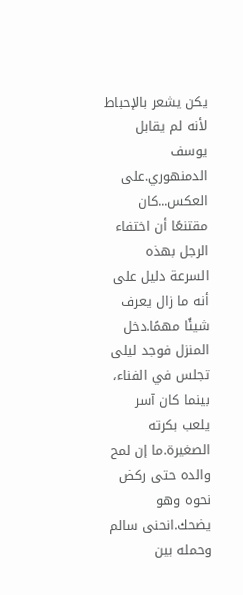يكن يشعر بالإحباط لأنه لم يقابل يوسف الدمنهوري.على العكس...كان مقتنعًا أن اختفاء الرجل بهذه السرعة دليل على أنه ما زال يعرف شيئًا مهمًا.دخل المنزل فوجد ليلى تجلس في الفناء، بينما كان آسر يلعب بكرته الصغيرة.ما إن لمح والده حتى ركض نحوه وهو يضحك.انحنى سالم وحمله بين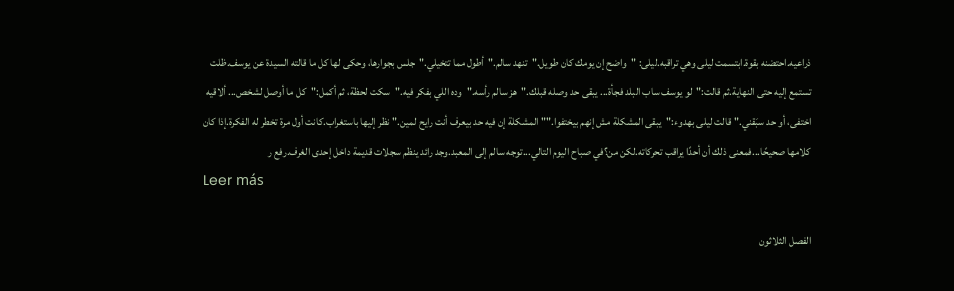ذراعيه.احتضنه بقوة.ابتسمت ليلى وهي تراقبه.ليلى: "واضح إن يومك كان طويل."تنهد سالم."أطول مما تتخيلي."جلس بجوارها، وحكى لها كل ما قالته السيدة عن يوسف.ظلت تستمع إليه حتى النهاية.ثم قالت:"لو يوسف ساب البلد فجأة... يبقى حد وصله قبلك."هز سالم رأسه."وده اللي بفكر فيه."سكت لحظة، ثم أكمل:"كل ما أوصل لشخص... ألاقيه اختفى، أو حد سبَقني."قالت ليلى بهدوء:"يبقى المشكلة مش إنهم بيختفوا.""المشكلة إن فيه حد بيعرف أنت رايح لمين."نظر إليها باستغراب.كانت أول مرة تخطر له الفكرة.إذا كان كلامها صحيحًا...فمعنى ذلك أن أحدًا يراقب تحركاته.لكن من؟في صباح اليوم التالي...توجه سالم إلى المعبد.وجد رائد ينظم سجلات قديمة داخل إحدى الغرف.رفع ر
Leer más

الفصل الثلاثون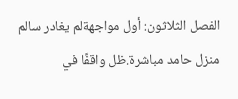الفصل الثلاثون: أول مواجهةلم يغادر سالم منزل حامد مباشرة.ظل واقفًا في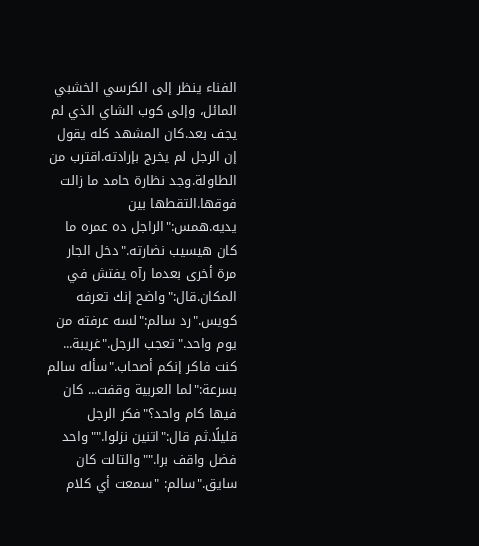الفناء ينظر إلى الكرسي الخشبي المائل، وإلى كوب الشاي الذي لم يجف بعد.كان المشهد كله يقول إن الرجل لم يخرج بإرادته.اقترب من الطاولة.وجد نظارة حامد ما زالت فوقها.التقطها بين يديه.همس:"الراجل ده عمره ما كان هيسيب نضارته."دخل الجار مرة أخرى بعدما رآه يفتش في المكان.قال:"واضح إنك تعرفه كويس."رد سالم:"لسه عرفته من يوم واحد."تعجب الرجل."غريبة... كنت فاكر إنكم أصحاب."سأله سالم بسرعة:"لما العربية وقفت... كان فيها كام واحد؟"فكر الرجل قليلًا.ثم قال:"اتنين نزلوا.""واحد فضل واقف برا.""والتالت كان سايق."سالم: "سمعت أي كلام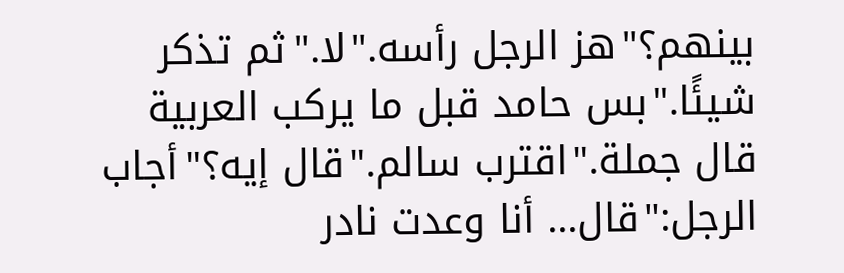بينهم؟"هز الرجل رأسه."لا."ثم تذكر شيئًا."بس حامد قبل ما يركب العربية قال جملة."اقترب سالم."قال إيه؟"أجاب الرجل:"قال... أنا وعدت نادر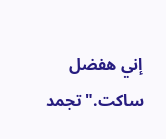إني هفضل ساكت."تجمد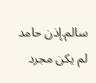سالم.إذن حامد لم يكن مجرد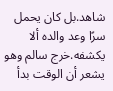شاهد.بل كان يحمل سرًا وعد والده ألا يكشفه.خرج سالم وهو يشعر أن الوقت بدأ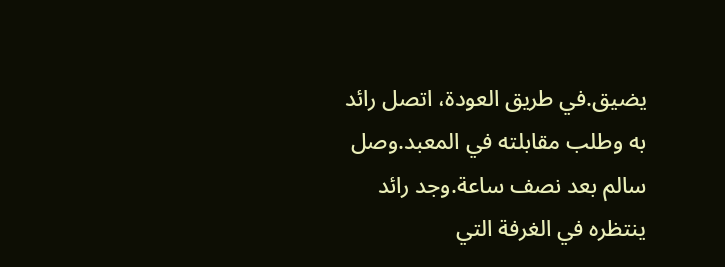يضيق.في طريق العودة، اتصل رائد به وطلب مقابلته في المعبد.وصل سالم بعد نصف ساعة.وجد رائد ينتظره في الغرفة التي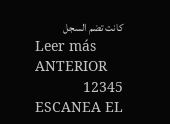كانت تضم السجل
Leer más
ANTERIOR
12345
ESCANEA EL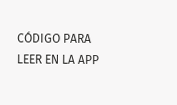CÓDIGO PARA LEER EN LA APP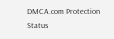DMCA.com Protection Status